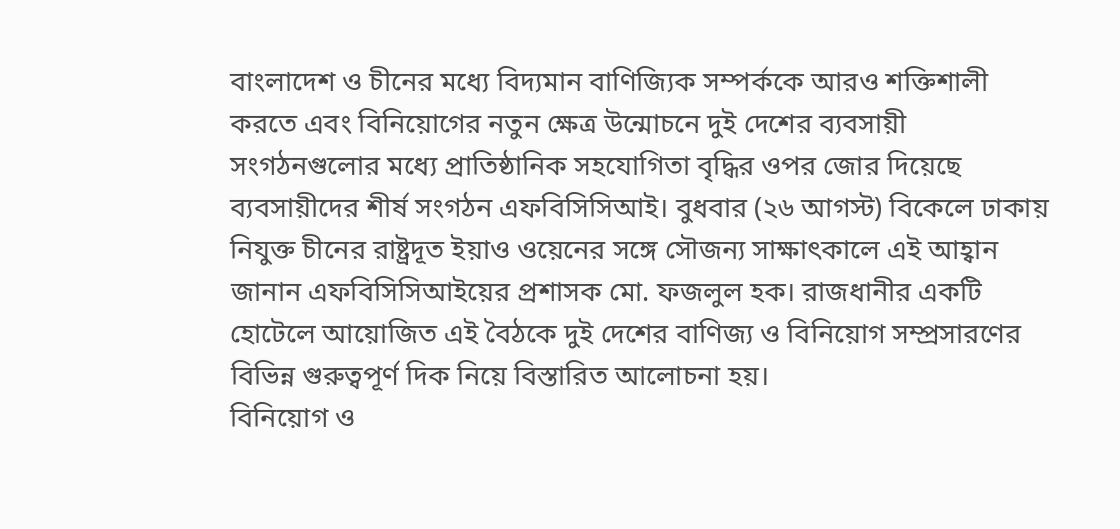বাংলাদেশ ও চীনের মধ্যে বিদ্যমান বাণিজ্যিক সম্পর্ককে আরও শক্তিশালী করতে এবং বিনিয়োগের নতুন ক্ষেত্র উন্মোচনে দুই দেশের ব্যবসায়ী সংগঠনগুলোর মধ্যে প্রাতিষ্ঠানিক সহযোগিতা বৃদ্ধির ওপর জোর দিয়েছে ব্যবসায়ীদের শীর্ষ সংগঠন এফবিসিসিআই। বুধবার (২৬ আগস্ট) বিকেলে ঢাকায় নিযুক্ত চীনের রাষ্ট্রদূত ইয়াও ওয়েনের সঙ্গে সৌজন্য সাক্ষাৎকালে এই আহ্বান জানান এফবিসিসিআইয়ের প্রশাসক মো. ফজলুল হক। রাজধানীর একটি হোটেলে আয়োজিত এই বৈঠকে দুই দেশের বাণিজ্য ও বিনিয়োগ সম্প্রসারণের বিভিন্ন গুরুত্বপূর্ণ দিক নিয়ে বিস্তারিত আলোচনা হয়।
বিনিয়োগ ও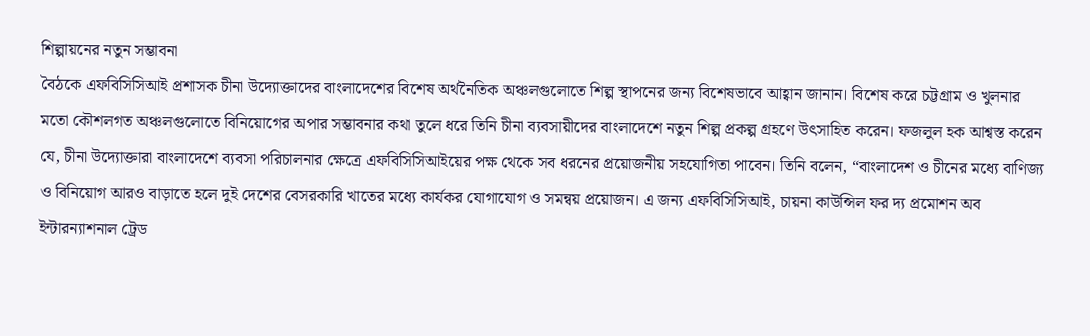শিল্পায়নের নতুন সম্ভাবনা
বৈঠকে এফবিসিসিআই প্রশাসক চীনা উদ্যোক্তাদের বাংলাদেশের বিশেষ অর্থনৈতিক অঞ্চলগুলোতে শিল্প স্থাপনের জন্য বিশেষভাবে আহ্বান জানান। বিশেষ করে চট্টগ্রাম ও খুলনার মতো কৌশলগত অঞ্চলগুলোতে বিনিয়োগের অপার সম্ভাবনার কথা তুলে ধরে তিনি চীনা ব্যবসায়ীদের বাংলাদেশে নতুন শিল্প প্রকল্প গ্রহণে উৎসাহিত করেন। ফজলুল হক আশ্বস্ত করেন যে, চীনা উদ্যোক্তারা বাংলাদেশে ব্যবসা পরিচালনার ক্ষেত্রে এফবিসিসিআইয়ের পক্ষ থেকে সব ধরনের প্রয়োজনীয় সহযোগিতা পাবেন। তিনি বলেন, “বাংলাদেশ ও চীনের মধ্যে বাণিজ্য ও বিনিয়োগ আরও বাড়াতে হলে দুই দেশের বেসরকারি খাতের মধ্যে কার্যকর যোগাযোগ ও সমন্বয় প্রয়োজন। এ জন্য এফবিসিসিআই, চায়না কাউন্সিল ফর দ্য প্রমোশন অব ইন্টারন্যাশনাল ট্রেড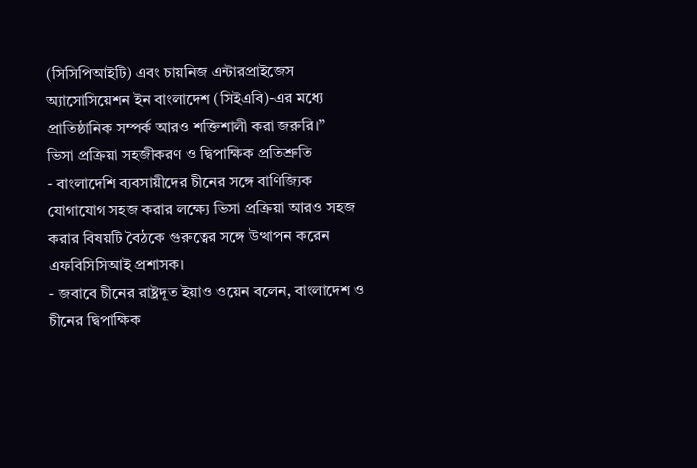(সিসিপিআইটি) এবং চায়নিজ এন্টারপ্রাইজেস অ্যাসোসিয়েশন ইন বাংলাদেশ (সিইএবি)-এর মধ্যে প্রাতিষ্ঠানিক সম্পর্ক আরও শক্তিশালী করা জরুরি।”
ভিসা প্রক্রিয়া সহজীকরণ ও দ্বিপাক্ষিক প্রতিশ্রুতি
- বাংলাদেশি ব্যবসায়ীদের চীনের সঙ্গে বাণিজ্যিক যোগাযোগ সহজ করার লক্ষ্যে ভিসা প্রক্রিয়া আরও সহজ করার বিষয়টি বৈঠকে গুরুত্বের সঙ্গে উত্থাপন করেন এফবিসিসিআই প্রশাসক।
- জবাবে চীনের রাষ্ট্রদূত ইয়াও ওয়েন বলেন, বাংলাদেশ ও চীনের দ্বিপাক্ষিক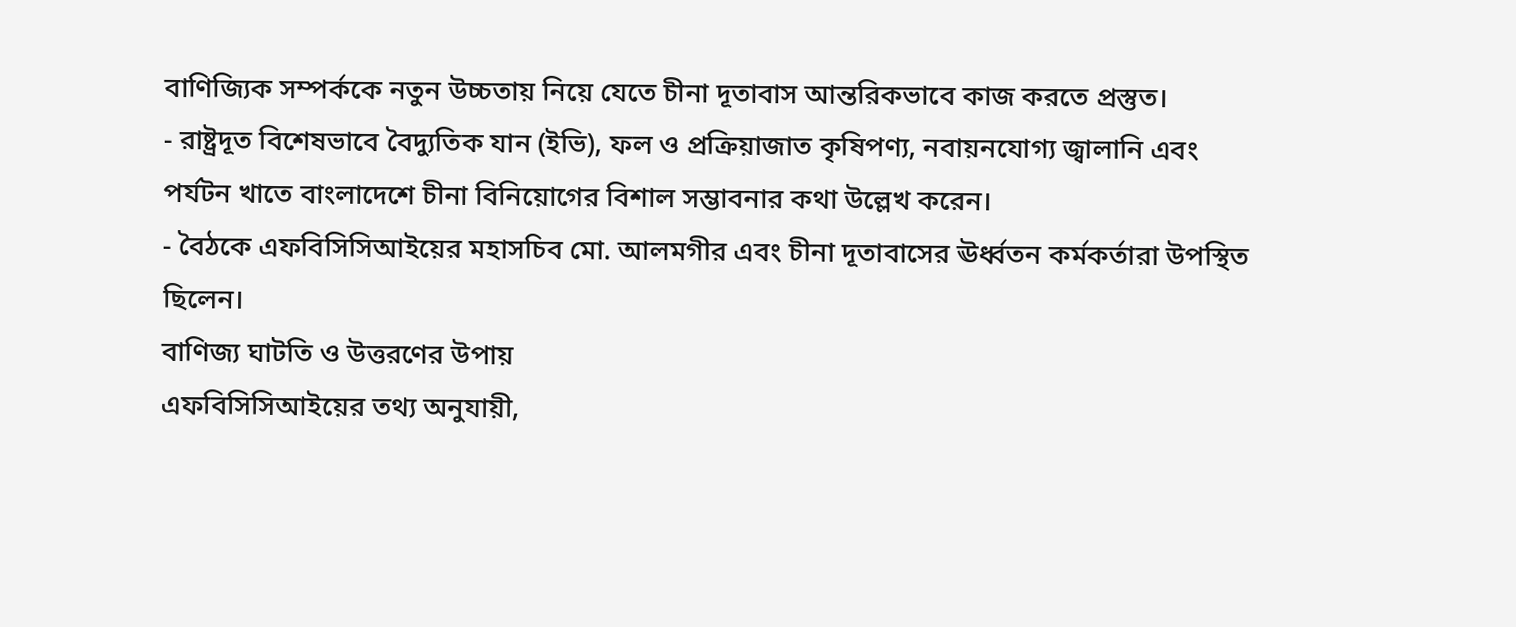বাণিজ্যিক সম্পর্ককে নতুন উচ্চতায় নিয়ে যেতে চীনা দূতাবাস আন্তরিকভাবে কাজ করতে প্রস্তুত।
- রাষ্ট্রদূত বিশেষভাবে বৈদ্যুতিক যান (ইভি), ফল ও প্রক্রিয়াজাত কৃষিপণ্য, নবায়নযোগ্য জ্বালানি এবং পর্যটন খাতে বাংলাদেশে চীনা বিনিয়োগের বিশাল সম্ভাবনার কথা উল্লেখ করেন।
- বৈঠকে এফবিসিসিআইয়ের মহাসচিব মো. আলমগীর এবং চীনা দূতাবাসের ঊর্ধ্বতন কর্মকর্তারা উপস্থিত ছিলেন।
বাণিজ্য ঘাটতি ও উত্তরণের উপায়
এফবিসিসিআইয়ের তথ্য অনুযায়ী,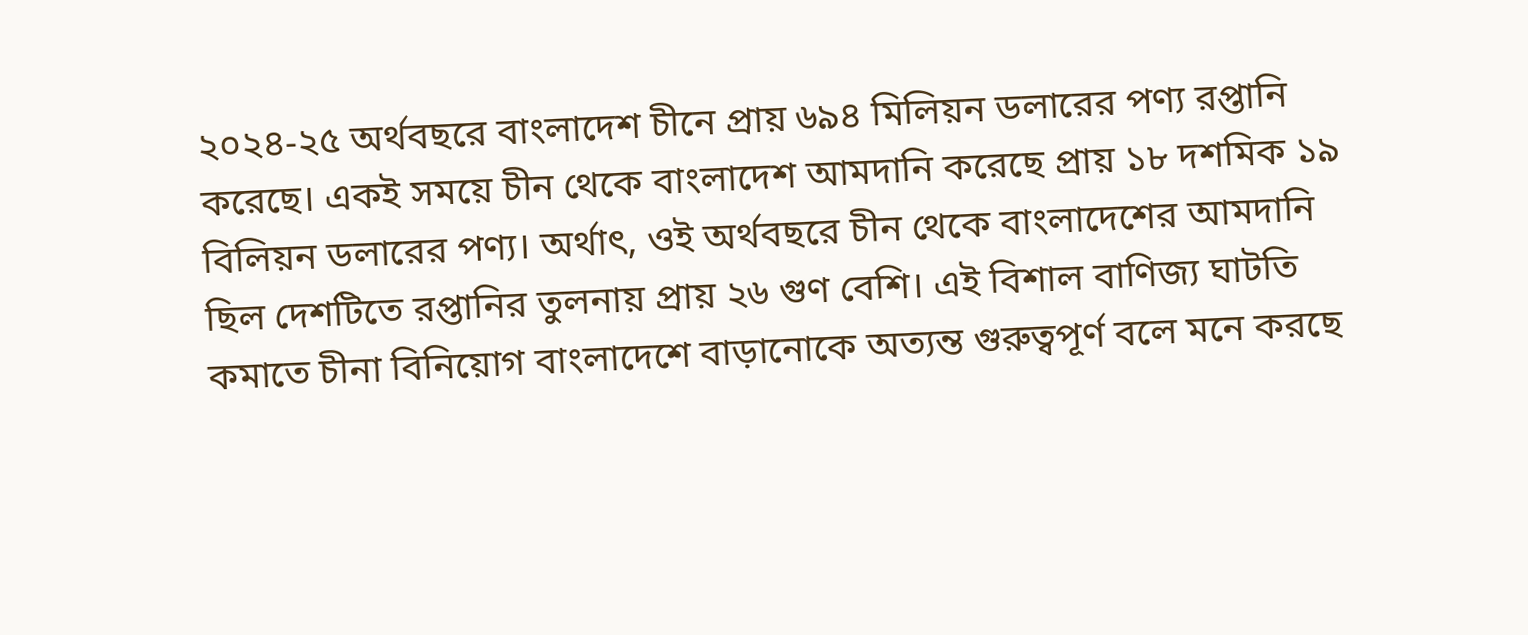২০২৪-২৫ অর্থবছরে বাংলাদেশ চীনে প্রায় ৬৯৪ মিলিয়ন ডলারের পণ্য রপ্তানি করেছে। একই সময়ে চীন থেকে বাংলাদেশ আমদানি করেছে প্রায় ১৮ দশমিক ১৯ বিলিয়ন ডলারের পণ্য। অর্থাৎ, ওই অর্থবছরে চীন থেকে বাংলাদেশের আমদানি ছিল দেশটিতে রপ্তানির তুলনায় প্রায় ২৬ গুণ বেশি। এই বিশাল বাণিজ্য ঘাটতি কমাতে চীনা বিনিয়োগ বাংলাদেশে বাড়ানোকে অত্যন্ত গুরুত্বপূর্ণ বলে মনে করছে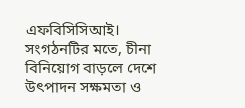এফবিসিসিআই। সংগঠনটির মতে, চীনা বিনিয়োগ বাড়লে দেশে উৎপাদন সক্ষমতা ও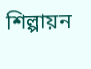শিল্পায়ন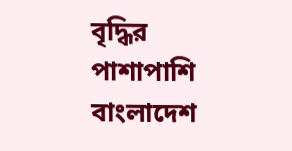বৃদ্ধির পাশাপাশি বাংলাদেশ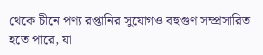থেকে চীনে পণ্য রপ্তানির সুযোগও বহুগুণ সম্প্রসারিত হতে পারে, যা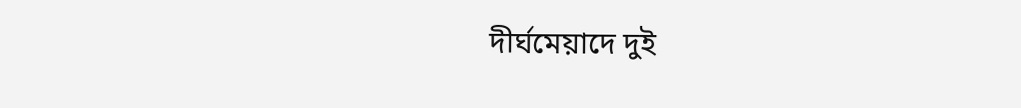দীর্ঘমেয়াদে দুই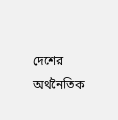দেশের অর্থনৈতিক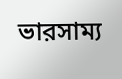ভারসাম্য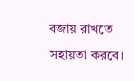বজায় রাখতে সহায়তা করবে।